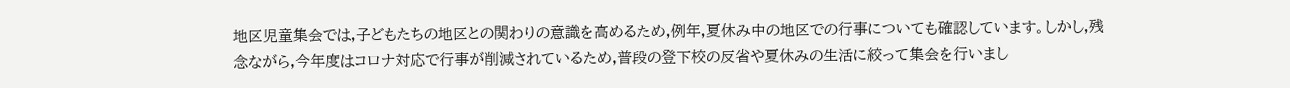地区児童集会では,子どもたちの地区との関わりの意識を高めるため,例年,夏休み中の地区での行事についても確認しています。しかし,残念ながら,今年度はコロナ対応で行事が削減されているため,普段の登下校の反省や夏休みの生活に絞って集会を行いまし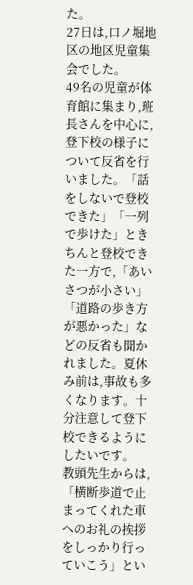た。
27日は,口ノ堀地区の地区児童集会でした。
49名の児童が体育館に集まり,班長さんを中心に,登下校の様子について反省を行いました。「話をしないで登校できた」「一列で歩けた」ときちんと登校できた一方で,「あいさつが小さい」「道路の歩き方が悪かった」などの反省も聞かれました。夏休み前は,事故も多くなります。十分注意して登下校できるようにしたいです。
教頭先生からは,「横断歩道で止まってくれた車へのお礼の挨拶をしっかり行っていこう」とい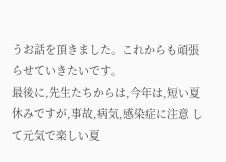うお話を頂きました。これからも頑張らせていきたいです。
最後に,先生たちからは,今年は,短い夏休みですが,事故,病気,感染症に注意 して元気で楽しい夏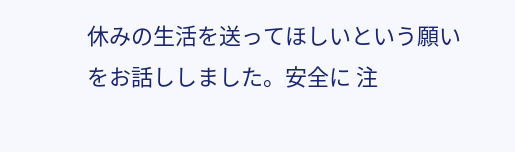休みの生活を送ってほしいという願いをお話ししました。安全に 注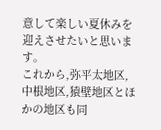意して楽しい夏休みを迎えさせたいと思います。
これから,弥平太地区,中根地区,猿壁地区とほかの地区も同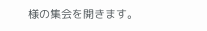様の集会を開きます。